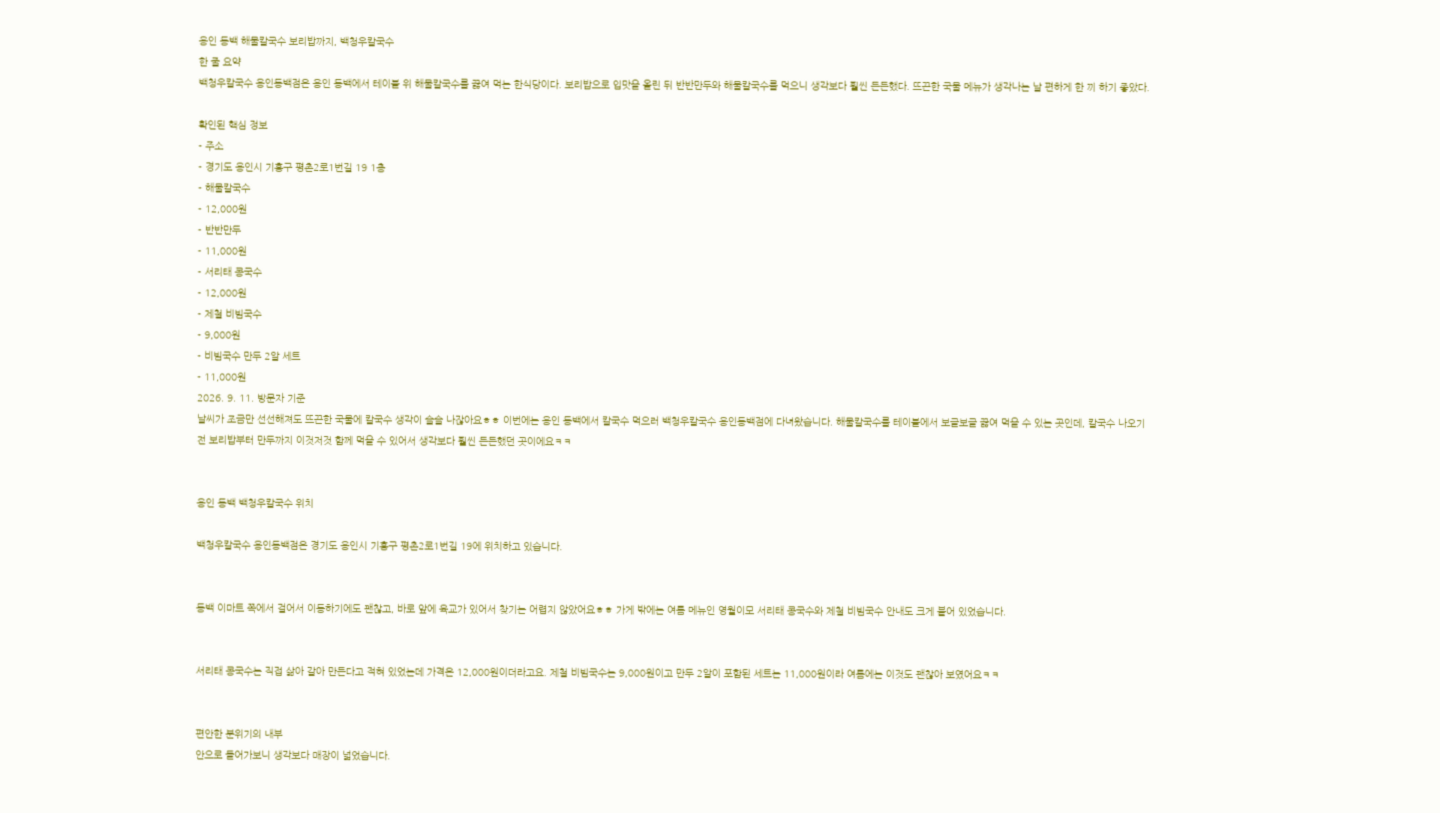용인 동백 해물칼국수 보리밥까지, 백청우칼국수
한 줄 요약
백청우칼국수 용인동백점은 용인 동백에서 테이블 위 해물칼국수를 끓여 먹는 한식당이다. 보리밥으로 입맛을 올린 뒤 반반만두와 해물칼국수를 먹으니 생각보다 훨씬 든든했다. 뜨끈한 국물 메뉴가 생각나는 날 편하게 한 끼 하기 좋았다.

확인된 핵심 정보
- 주소
- 경기도 용인시 기흥구 평촌2로1번길 19 1층
- 해물칼국수
- 12,000원
- 반반만두
- 11,000원
- 서리태 콩국수
- 12,000원
- 제철 비빔국수
- 9,000원
- 비빔국수 만두 2알 세트
- 11,000원
2026. 9. 11. 방문자 기준
날씨가 조금만 선선해져도 뜨끈한 국물에 칼국수 생각이 슬슬 나잖아요ㅎㅎ 이번에는 용인 동백에서 칼국수 먹으러 백청우칼국수 용인동백점에 다녀왔습니다. 해물칼국수를 테이블에서 보글보글 끓여 먹을 수 있는 곳인데, 칼국수 나오기 전 보리밥부터 만두까지 이것저것 함께 먹을 수 있어서 생각보다 훨씬 든든했던 곳이에요ㅋㅋ


용인 동백 백청우칼국수 위치

백청우칼국수 용인동백점은 경기도 용인시 기흥구 평촌2로1번길 19에 위치하고 있습니다.


동백 이마트 쪽에서 걸어서 이동하기에도 괜찮고, 바로 앞에 육교가 있어서 찾기는 어렵지 않았어요ㅎㅎ 가게 밖에는 여름 메뉴인 영월이모 서리태 콩국수와 제철 비빔국수 안내도 크게 붙어 있었습니다.


서리태 콩국수는 직접 삶아 갈아 만든다고 적혀 있었는데 가격은 12,000원이더라고요. 제철 비빔국수는 9,000원이고 만두 2알이 포함된 세트는 11,000원이라 여름에는 이것도 괜찮아 보였어요ㅋㅋ


편안한 분위기의 내부
안으로 들어가보니 생각보다 매장이 넓었습니다.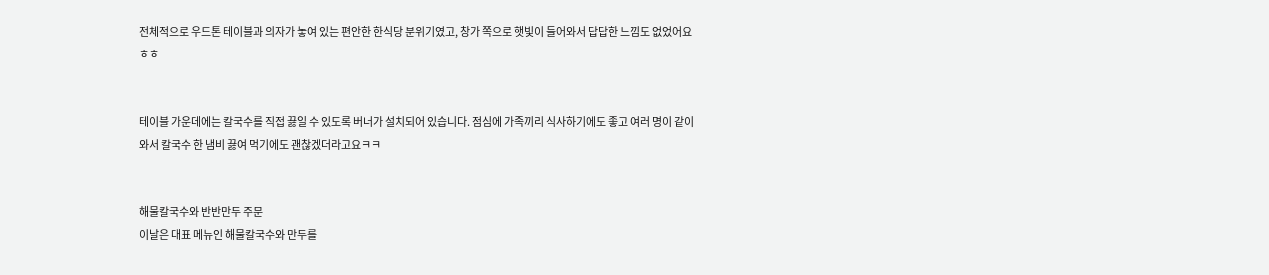전체적으로 우드톤 테이블과 의자가 놓여 있는 편안한 한식당 분위기였고, 창가 쪽으로 햇빛이 들어와서 답답한 느낌도 없었어요ㅎㅎ


테이블 가운데에는 칼국수를 직접 끓일 수 있도록 버너가 설치되어 있습니다. 점심에 가족끼리 식사하기에도 좋고 여러 명이 같이 와서 칼국수 한 냄비 끓여 먹기에도 괜찮겠더라고요ㅋㅋ


해물칼국수와 반반만두 주문
이날은 대표 메뉴인 해물칼국수와 만두를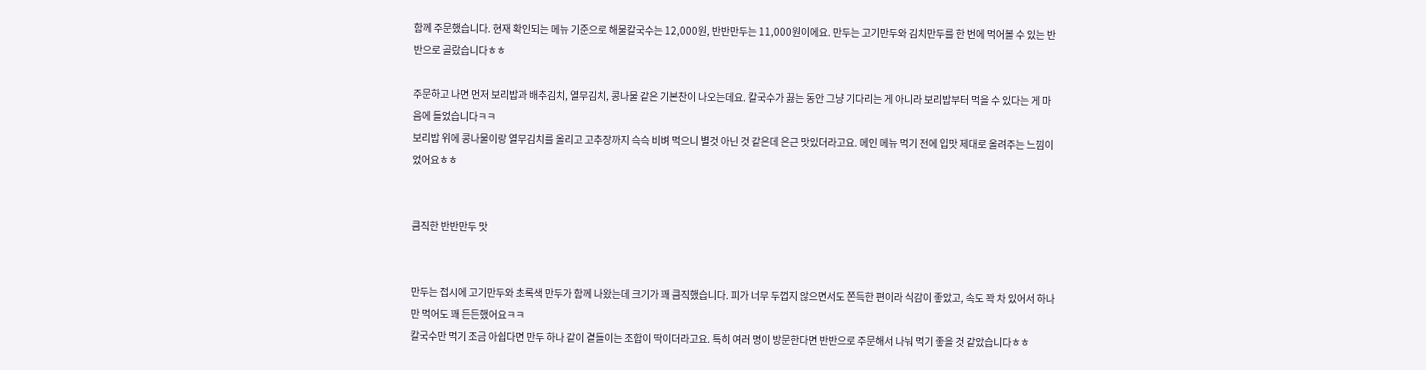함께 주문했습니다. 현재 확인되는 메뉴 기준으로 해물칼국수는 12,000원, 반반만두는 11,000원이에요. 만두는 고기만두와 김치만두를 한 번에 먹어볼 수 있는 반반으로 골랐습니다ㅎㅎ

주문하고 나면 먼저 보리밥과 배추김치, 열무김치, 콩나물 같은 기본찬이 나오는데요. 칼국수가 끓는 동안 그냥 기다리는 게 아니라 보리밥부터 먹을 수 있다는 게 마음에 들었습니다ㅋㅋ
보리밥 위에 콩나물이랑 열무김치를 올리고 고추장까지 슥슥 비벼 먹으니 별것 아닌 것 같은데 은근 맛있더라고요. 메인 메뉴 먹기 전에 입맛 제대로 올려주는 느낌이었어요ㅎㅎ


큼직한 반반만두 맛


만두는 접시에 고기만두와 초록색 만두가 함께 나왔는데 크기가 꽤 큼직했습니다. 피가 너무 두껍지 않으면서도 쫀득한 편이라 식감이 좋았고, 속도 꽉 차 있어서 하나만 먹어도 꽤 든든했어요ㅋㅋ
칼국수만 먹기 조금 아쉽다면 만두 하나 같이 곁들이는 조합이 딱이더라고요. 특히 여러 명이 방문한다면 반반으로 주문해서 나눠 먹기 좋을 것 같았습니다ㅎㅎ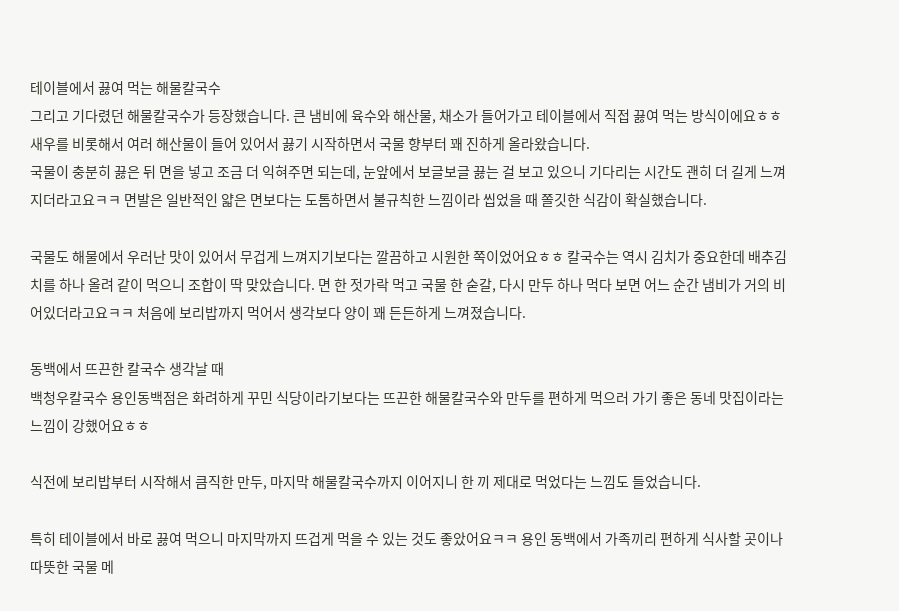테이블에서 끓여 먹는 해물칼국수
그리고 기다렸던 해물칼국수가 등장했습니다. 큰 냄비에 육수와 해산물, 채소가 들어가고 테이블에서 직접 끓여 먹는 방식이에요ㅎㅎ 새우를 비롯해서 여러 해산물이 들어 있어서 끓기 시작하면서 국물 향부터 꽤 진하게 올라왔습니다.
국물이 충분히 끓은 뒤 면을 넣고 조금 더 익혀주면 되는데, 눈앞에서 보글보글 끓는 걸 보고 있으니 기다리는 시간도 괜히 더 길게 느껴지더라고요ㅋㅋ 면발은 일반적인 얇은 면보다는 도톰하면서 불규칙한 느낌이라 씹었을 때 쫄깃한 식감이 확실했습니다.

국물도 해물에서 우러난 맛이 있어서 무겁게 느껴지기보다는 깔끔하고 시원한 쪽이었어요ㅎㅎ 칼국수는 역시 김치가 중요한데 배추김치를 하나 올려 같이 먹으니 조합이 딱 맞았습니다. 면 한 젓가락 먹고 국물 한 숟갈, 다시 만두 하나 먹다 보면 어느 순간 냄비가 거의 비어있더라고요ㅋㅋ 처음에 보리밥까지 먹어서 생각보다 양이 꽤 든든하게 느껴졌습니다.

동백에서 뜨끈한 칼국수 생각날 때
백청우칼국수 용인동백점은 화려하게 꾸민 식당이라기보다는 뜨끈한 해물칼국수와 만두를 편하게 먹으러 가기 좋은 동네 맛집이라는 느낌이 강했어요ㅎㅎ

식전에 보리밥부터 시작해서 큼직한 만두, 마지막 해물칼국수까지 이어지니 한 끼 제대로 먹었다는 느낌도 들었습니다.

특히 테이블에서 바로 끓여 먹으니 마지막까지 뜨겁게 먹을 수 있는 것도 좋았어요ㅋㅋ 용인 동백에서 가족끼리 편하게 식사할 곳이나 따뜻한 국물 메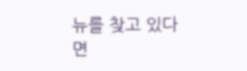뉴를 찾고 있다면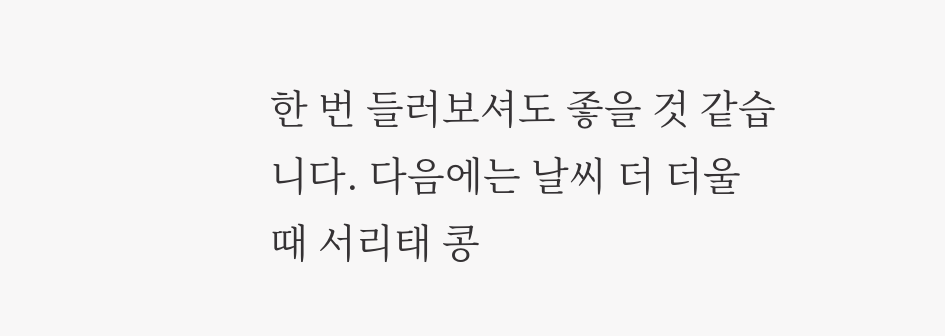한 번 들러보셔도 좋을 것 같습니다. 다음에는 날씨 더 더울 때 서리태 콩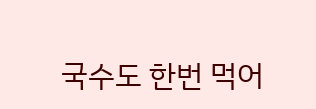국수도 한번 먹어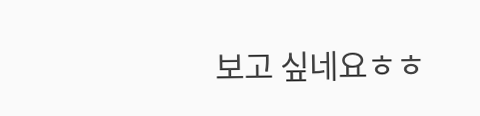보고 싶네요ㅎㅎ